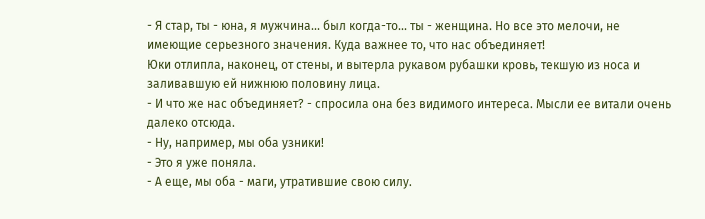- Я стар, ты - юна, я мужчина... был когда-то... ты - женщина. Но все это мелочи, не имеющие серьезного значения. Куда важнее то, что нас объединяет!
Юки отлипла, наконец, от стены, и вытерла рукавом рубашки кровь, текшую из носа и заливавшую ей нижнюю половину лица.
- И что же нас объединяет? - спросила она без видимого интереса. Мысли ее витали очень далеко отсюда.
- Ну, например, мы оба узники!
- Это я уже поняла.
- А еще, мы оба - маги, утратившие свою силу.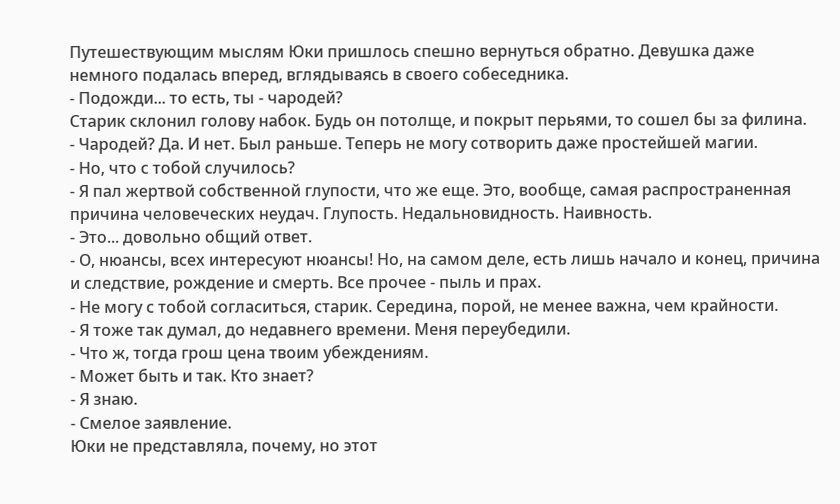Путешествующим мыслям Юки пришлось спешно вернуться обратно. Девушка даже немного подалась вперед, вглядываясь в своего собеседника.
- Подожди... то есть, ты - чародей?
Старик склонил голову набок. Будь он потолще, и покрыт перьями, то сошел бы за филина.
- Чародей? Да. И нет. Был раньше. Теперь не могу сотворить даже простейшей магии.
- Но, что с тобой случилось?
- Я пал жертвой собственной глупости, что же еще. Это, вообще, самая распространенная причина человеческих неудач. Глупость. Недальновидность. Наивность.
- Это... довольно общий ответ.
- О, нюансы, всех интересуют нюансы! Но, на самом деле, есть лишь начало и конец, причина и следствие, рождение и смерть. Все прочее - пыль и прах.
- Не могу с тобой согласиться, старик. Середина, порой, не менее важна, чем крайности.
- Я тоже так думал, до недавнего времени. Меня переубедили.
- Что ж, тогда грош цена твоим убеждениям.
- Может быть и так. Кто знает?
- Я знаю.
- Смелое заявление.
Юки не представляла, почему, но этот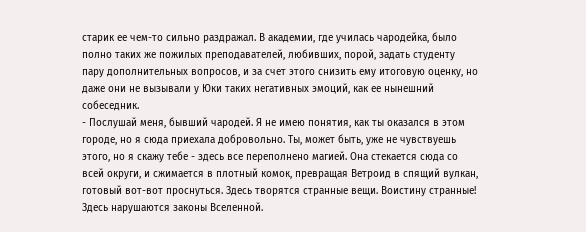старик ее чем-то сильно раздражал. В академии, где училась чародейка, было полно таких же пожилых преподавателей, любивших, порой, задать студенту пару дополнительных вопросов, и за счет этого снизить ему итоговую оценку, но даже они не вызывали у Юки таких негативных эмоций, как ее нынешний собеседник.
- Послушай меня, бывший чародей. Я не имею понятия, как ты оказался в этом городе, но я сюда приехала добровольно. Ты, может быть, уже не чувствуешь этого, но я скажу тебе - здесь все переполнено магией. Она стекается сюда со всей округи, и сжимается в плотный комок, превращая Ветроид в спящий вулкан, готовый вот-вот проснуться. Здесь творятся странные вещи. Воистину странные! Здесь нарушаются законы Вселенной.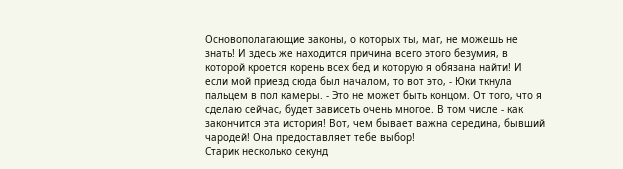Основополагающие законы, о которых ты, маг, не можешь не знать! И здесь же находится причина всего этого безумия, в которой кроется корень всех бед и которую я обязана найти! И если мой приезд сюда был началом, то вот это, - Юки ткнула пальцем в пол камеры. - Это не может быть концом. От того, что я сделаю сейчас, будет зависеть очень многое. В том числе - как закончится эта история! Вот, чем бывает важна середина, бывший чародей! Она предоставляет тебе выбор!
Старик несколько секунд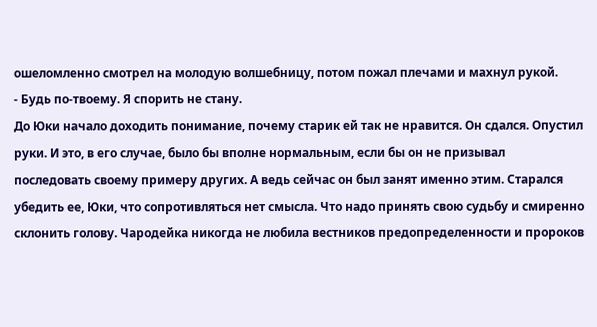ошеломленно смотрел на молодую волшебницу, потом пожал плечами и махнул рукой.
- Будь по-твоему. Я спорить не стану.
До Юки начало доходить понимание, почему старик ей так не нравится. Он сдался. Опустил руки. И это, в его случае, было бы вполне нормальным, если бы он не призывал последовать своему примеру других. А ведь сейчас он был занят именно этим. Старался убедить ее, Юки, что сопротивляться нет смысла. Что надо принять свою судьбу и смиренно склонить голову. Чародейка никогда не любила вестников предопределенности и пророков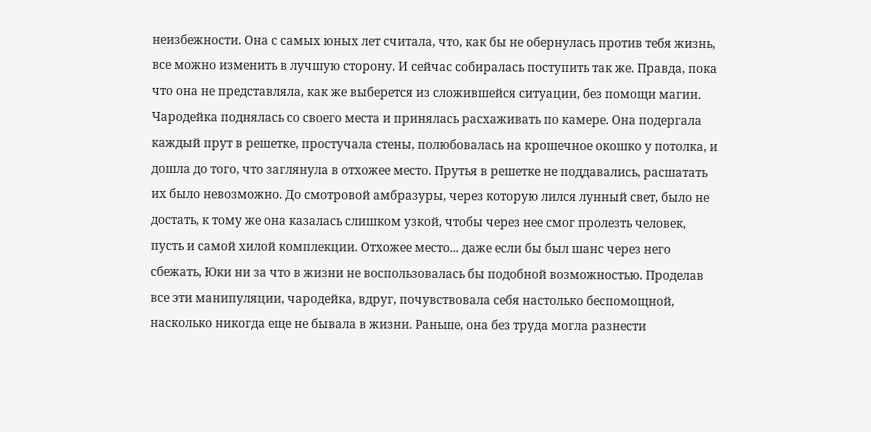неизбежности. Она с самых юных лет считала, что, как бы не обернулась против тебя жизнь, все можно изменить в лучшую сторону. И сейчас собиралась поступить так же. Правда, пока что она не представляла, как же выберется из сложившейся ситуации, без помощи магии.
Чародейка поднялась со своего места и принялась расхаживать по камере. Она подергала каждый прут в решетке, простучала стены, полюбовалась на крошечное окошко у потолка, и дошла до того, что заглянула в отхожее место. Прутья в решетке не поддавались, расшатать их было невозможно. До смотровой амбразуры, через которую лился лунный свет, было не достать, к тому же она казалась слишком узкой, чтобы через нее смог пролезть человек, пусть и самой хилой комплекции. Отхожее место... даже если бы был шанс через него сбежать, Юки ни за что в жизни не воспользовалась бы подобной возможностью. Проделав все эти манипуляции, чародейка, вдруг, почувствовала себя настолько беспомощной, насколько никогда еще не бывала в жизни. Раньше, она без труда могла разнести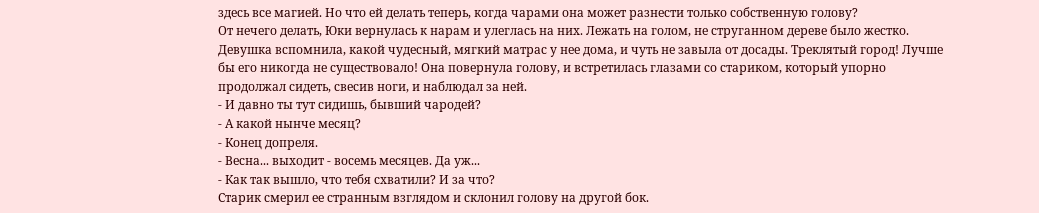здесь все магией. Но что ей делать теперь, когда чарами она может разнести только собственную голову?
От нечего делать, Юки вернулась к нарам и улеглась на них. Лежать на голом, не струганном дереве было жестко. Девушка вспомнила, какой чудесный, мягкий матрас у нее дома, и чуть не завыла от досады. Треклятый город! Лучше бы его никогда не существовало! Она повернула голову, и встретилась глазами со стариком, который упорно продолжал сидеть, свесив ноги, и наблюдал за ней.
- И давно ты тут сидишь, бывший чародей?
- А какой нынче месяц?
- Конец допреля.
- Весна... выходит - восемь месяцев. Да уж...
- Как так вышло, что тебя схватили? И за что?
Старик смерил ее странным взглядом и склонил голову на другой бок.